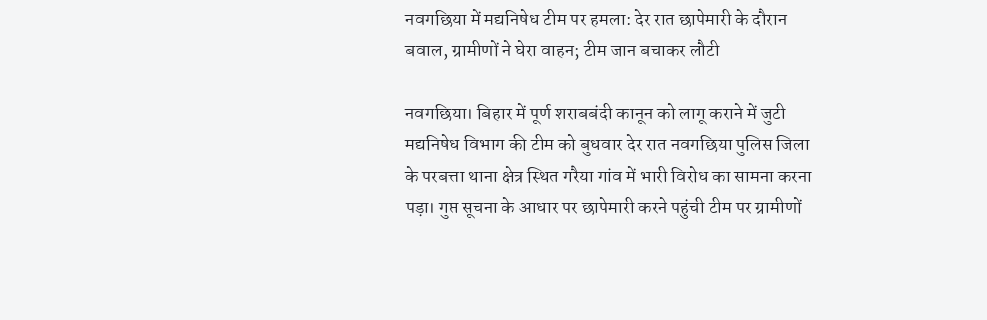नवगछिया में मद्यनिषेध टीम पर हमला: देर रात छापेमारी के दौरान बवाल, ग्रामीणों ने घेरा वाहन; टीम जान बचाकर लौटी

नवगछिया। बिहार में पूर्ण शराबबंदी कानून को लागू कराने में जुटी मद्यनिषेध विभाग की टीम को बुधवार देर रात नवगछिया पुलिस जिला के परबत्ता थाना क्षेत्र स्थित गरैया गांव में भारी विरोध का सामना करना पड़ा। गुप्त सूचना के आधार पर छापेमारी करने पहुंची टीम पर ग्रामीणों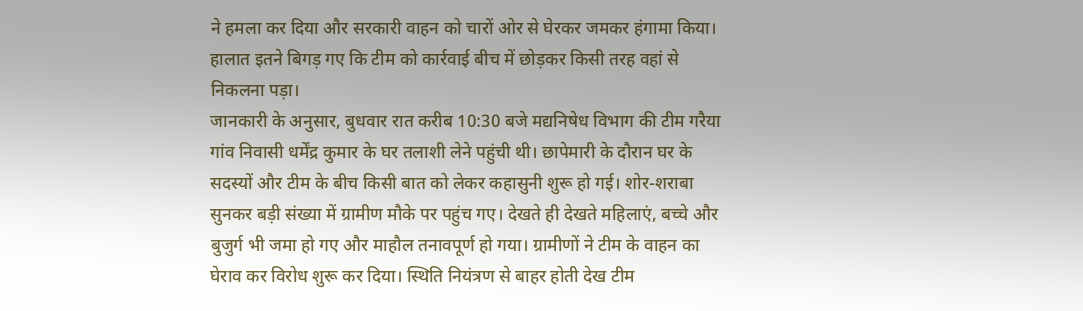ने हमला कर दिया और सरकारी वाहन को चारों ओर से घेरकर जमकर हंगामा किया। हालात इतने बिगड़ गए कि टीम को कार्रवाई बीच में छोड़कर किसी तरह वहां से निकलना पड़ा।
जानकारी के अनुसार, बुधवार रात करीब 10:30 बजे मद्यनिषेध विभाग की टीम गरैया गांव निवासी धर्मेंद्र कुमार के घर तलाशी लेने पहुंची थी। छापेमारी के दौरान घर के सदस्यों और टीम के बीच किसी बात को लेकर कहासुनी शुरू हो गई। शोर-शराबा सुनकर बड़ी संख्या में ग्रामीण मौके पर पहुंच गए। देखते ही देखते महिलाएं, बच्चे और बुजुर्ग भी जमा हो गए और माहौल तनावपूर्ण हो गया। ग्रामीणों ने टीम के वाहन का घेराव कर विरोध शुरू कर दिया। स्थिति नियंत्रण से बाहर होती देख टीम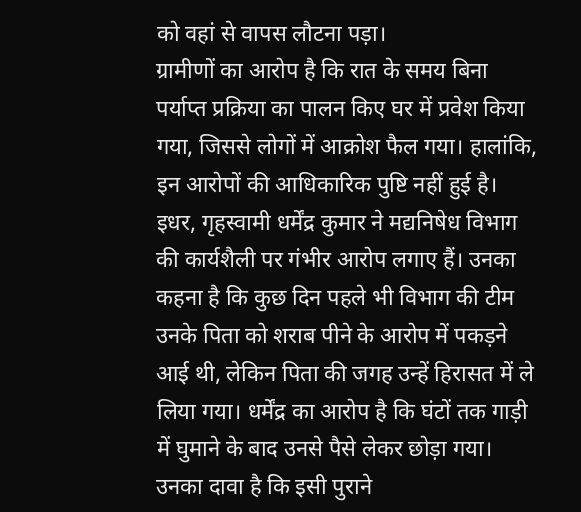को वहां से वापस लौटना पड़ा।
ग्रामीणों का आरोप है कि रात के समय बिना पर्याप्त प्रक्रिया का पालन किए घर में प्रवेश किया गया, जिससे लोगों में आक्रोश फैल गया। हालांकि, इन आरोपों की आधिकारिक पुष्टि नहीं हुई है।
इधर, गृहस्वामी धर्मेंद्र कुमार ने मद्यनिषेध विभाग की कार्यशैली पर गंभीर आरोप लगाए हैं। उनका कहना है कि कुछ दिन पहले भी विभाग की टीम उनके पिता को शराब पीने के आरोप में पकड़ने आई थी, लेकिन पिता की जगह उन्हें हिरासत में ले लिया गया। धर्मेंद्र का आरोप है कि घंटों तक गाड़ी में घुमाने के बाद उनसे पैसे लेकर छोड़ा गया। उनका दावा है कि इसी पुराने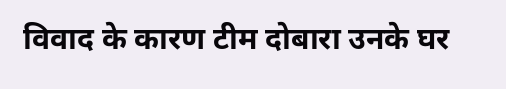विवाद के कारण टीम दोबारा उनके घर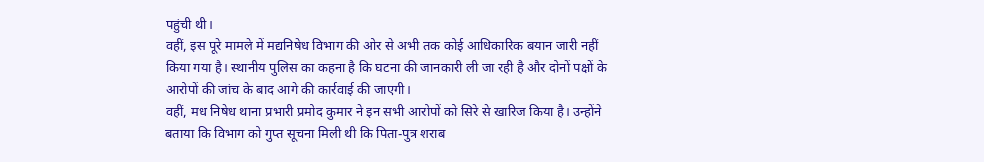पहुंची थी।
वहीं, इस पूरे मामले में मद्यनिषेध विभाग की ओर से अभी तक कोई आधिकारिक बयान जारी नहीं किया गया है। स्थानीय पुलिस का कहना है कि घटना की जानकारी ली जा रही है और दोनों पक्षों के आरोपों की जांच के बाद आगे की कार्रवाई की जाएगी।
वहीं, मध निषेध थाना प्रभारी प्रमोद कुमार ने इन सभी आरोपों को सिरे से खारिज किया है। उन्होंने बताया कि विभाग को गुप्त सूचना मिली थी कि पिता-पुत्र शराब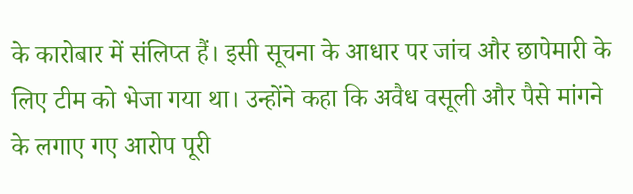के कारोबार में संलिप्त हैं। इसी सूचना के आधार पर जांच और छापेमारी के लिए टीम को भेजा गया था। उन्होंने कहा कि अवैध वसूली और पैसे मांगने के लगाए गए आरोप पूरी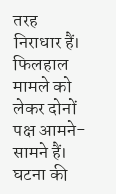तरह निराधार हैं।
फिलहाल मामले को लेकर दोनों पक्ष आमने-सामने हैं। घटना की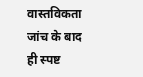वास्तविकता जांच के बाद ही स्पष्ट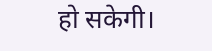हो सकेगी।